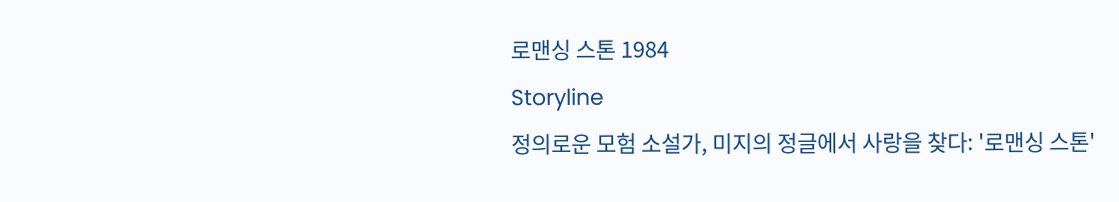로맨싱 스톤 1984
Storyline
정의로운 모험 소설가, 미지의 정글에서 사랑을 찾다: '로맨싱 스톤'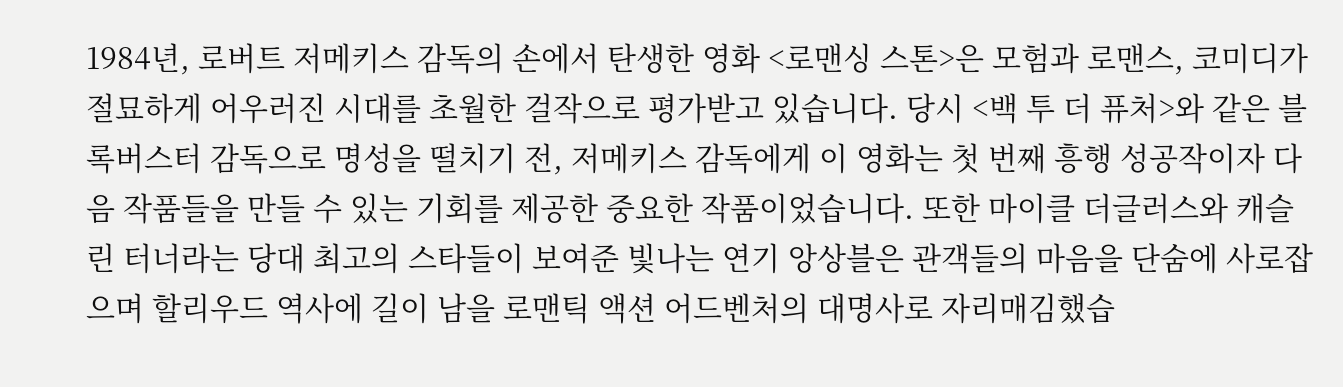1984년, 로버트 저메키스 감독의 손에서 탄생한 영화 <로맨싱 스톤>은 모험과 로맨스, 코미디가 절묘하게 어우러진 시대를 초월한 걸작으로 평가받고 있습니다. 당시 <백 투 더 퓨처>와 같은 블록버스터 감독으로 명성을 떨치기 전, 저메키스 감독에게 이 영화는 첫 번째 흥행 성공작이자 다음 작품들을 만들 수 있는 기회를 제공한 중요한 작품이었습니다. 또한 마이클 더글러스와 캐슬린 터너라는 당대 최고의 스타들이 보여준 빛나는 연기 앙상블은 관객들의 마음을 단숨에 사로잡으며 할리우드 역사에 길이 남을 로맨틱 액션 어드벤처의 대명사로 자리매김했습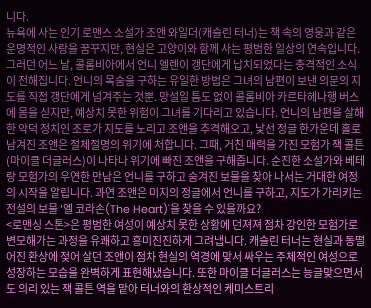니다.
뉴욕에 사는 인기 로맨스 소설가 조앤 와일더(캐슬린 터너)는 책 속의 영웅과 같은 운명적인 사랑을 꿈꾸지만, 현실은 고양이와 함께 사는 평범한 일상의 연속입니다. 그러던 어느 날, 콜롬비아에서 언니 엘렌이 갱단에게 납치되었다는 충격적인 소식이 전해집니다. 언니의 목숨을 구하는 유일한 방법은 그녀의 남편이 보낸 의문의 지도를 직접 갱단에게 넘겨주는 것뿐. 망설일 틈도 없이 콜롬비아 카르타헤나행 버스에 몸을 싣지만, 예상치 못한 위험이 그녀를 기다리고 있습니다. 언니의 남편을 살해한 악덕 정치인 조로가 지도를 노리고 조앤을 추격해오고, 낯선 정글 한가운데 홀로 남겨진 조앤은 절체절명의 위기에 처합니다. 그때, 거친 매력을 가진 모험가 잭 콜튼(마이클 더글러스)이 나타나 위기에 빠진 조앤을 구해줍니다. 순진한 소설가와 베테랑 모험가의 우연한 만남은 언니를 구하고 숨겨진 보물을 찾아 나서는 거대한 여정의 시작을 알립니다. 과연 조앤은 미지의 정글에서 언니를 구하고, 지도가 가리키는 전설의 보물 '엘 코라손(The Heart)'을 찾을 수 있을까요?
<로맨싱 스톤>은 평범한 여성이 예상치 못한 상황에 던져져 점차 강인한 모험가로 변모해가는 과정을 유쾌하고 흥미진진하게 그려냅니다. 캐슬린 터너는 현실과 동떨어진 환상에 젖어 살던 조앤이 점차 현실의 역경에 맞서 싸우는 주체적인 여성으로 성장하는 모습을 완벽하게 표현해냈습니다. 또한 마이클 더글러스는 능글맞으면서도 의리 있는 잭 콜튼 역을 맡아 터너와의 환상적인 케미스트리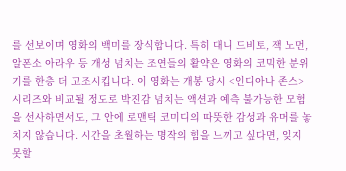를 선보이며 영화의 백미를 장식합니다. 특히 대니 드비토, 잭 노먼, 알폰소 아라우 등 개성 넘치는 조연들의 활약은 영화의 코믹한 분위기를 한층 더 고조시킵니다. 이 영화는 개봉 당시 <인디아나 존스> 시리즈와 비교될 정도로 박진감 넘치는 액션과 예측 불가능한 모험을 선사하면서도, 그 안에 로맨틱 코미디의 따뜻한 감성과 유머를 놓치지 않습니다. 시간을 초월하는 명작의 힘을 느끼고 싶다면, 잊지 못할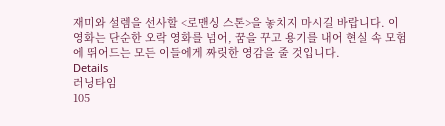재미와 설렘을 선사할 <로맨싱 스톤>을 놓치지 마시길 바랍니다. 이 영화는 단순한 오락 영화를 넘어, 꿈을 꾸고 용기를 내어 현실 속 모험에 뛰어드는 모든 이들에게 짜릿한 영감을 줄 것입니다.
Details
러닝타임
105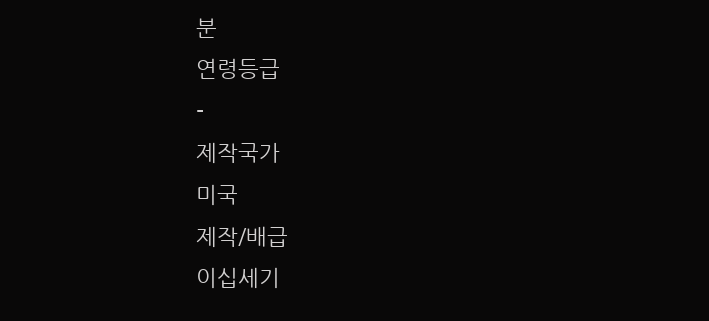분
연령등급
-
제작국가
미국
제작/배급
이십세기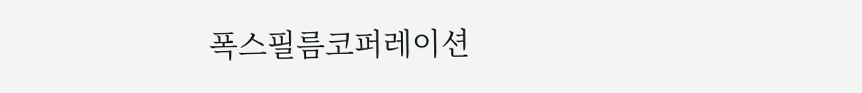폭스필름코퍼레이션